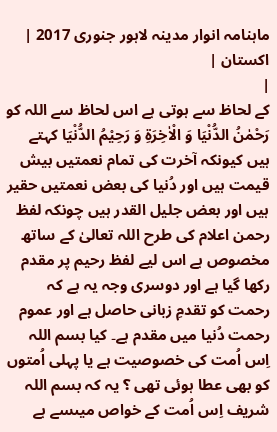ماہنامہ انوار مدینہ لاہور جنوری 2017 |
اكستان |
|
کے لحاظ سے ہوتی ہے اس لحاظ سے اللہ کو رَحْمٰنُ الدُّنْیَا وَ الْاٰخِرَةِ وَ رَحِیْمُ الدُّنْیَا کہتے ہیں کیونکہ آخرت کی تمام نعمتیں بیش قیمت ہیں اور دُنیا کی بعض نعمتیں حقیر ہیں اور بعض جلیل القدر ہیں چونکہ لفظ رحمن اعلام کی طرح اللہ تعالیٰ کے ساتھ مخصوص ہے اس لیے لفظ رحیم پر مقدم رکھا گیا ہے اور دوسری وجہ یہ ہے کہ رحمت کو تقدمِ زبانی حاصل ہے اور عموم رحمت دُنیا میں مقدم ہے۔ کیا بسم اللہ اِس اُمت کی خصوصیت ہے یا پہلی اُمتوں کو بھی عطا ہوئی تھی ؟ یہ کہ بسم اللہ شریف اِس اُمت کے خواص میںسے ہے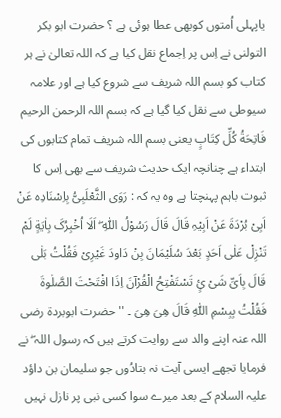یاپہلی اُمتوں کوبھی عطا ہوئی ہے ؟ حضرت ابو بکر التولنی نے اِس پر اِجماع نقل کیا ہے کہ اللہ تعالیٰ نے ہر کتاب کو بسم اللہ شریف سے شروع کیا ہے اور علامہ سیوطی سے نقل کیا گیا ہے کہ بسم اللہ الرحمن الرحیم فَاتِحَةُ کُلِّ کِتَابٍ یعنی بسم اللہ شریف تمام کتابوں کی ابتداء ہے چنانچہ ایک حدیث شریف سے بھی اِس کا ثبوت باہم پہنچتا ہے وہ یہ کہ : رَوَی الثَّعْلَبِیُّ بِاِسْنَادِہ عَنْ اَبِیْ بُرْدَةَ عَنْ اَبِیْہِ قَالَ قَالَ رَسُوْلُ اللّٰہِ ۖ اَلَا اُخْبِرُکَ بِاٰیَةٍ لَمْ تَنْزِلْ عَلٰی اَحَدٍ بَعْدَ سُلَیْمَانَ بِنْ دَاودَ غَیْرِیْ فَقُلْتُ بَلٰی قَالَ بِاَیِّ شَیْ ئٍ تَسْتَفْتِحُ الْقُرْآنَ اِذَا افْتَحْتَ الصَّلٰوةَ فَقُلْتُ بِبِسْمِ اللّٰہِ قَالَ ھِیَ ھِیَ ۔ '' حضرت ابوبردة رضی اللہ عنہ اپنے والد سے روایت کرتے ہیں کہ رسول اللہ ۖ نے فرمایا تجھے ایسی آیت نہ بتادُوں جو سلیمان بن داؤد علیہ السلام کے بعد میرے سوا کسی نبی پر نازل نہیں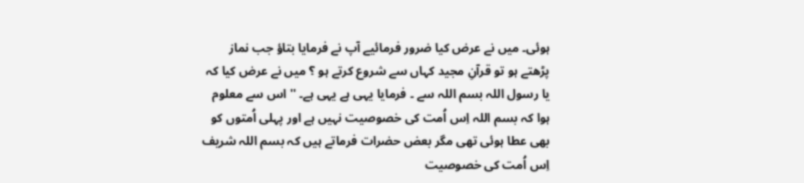ہوئی۔ میں نے عرض کیا ضرور فرمائیے آپ نے فرمایا بتاؤ جب نماز پڑھتے ہو تو قرآنِ مجید کہاں سے شروع کرتے ہو ؟ میں نے عرض کیا کہ یا رسول اللہ بسم اللہ سے ۔ فرمایا یہی ہے یہی ہے۔ '' اس سے معلوم ہوا کہ بسم اللہ اِس اُمت کی خصوصیت نہیں ہے اور پہلی اُمتوں کو بھی عطا ہوئی تھی مگر بعض حضرات فرماتے ہیں کہ بسم اللہ شریف اِس اُمت کی خصوصیت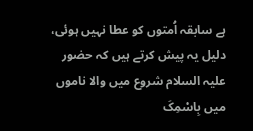ہے سابقہ اُمتوں کو عطا نہیں ہوئی، دلیل یہ پیش کرتے ہیں کہ حضور علیہ السلام شروع میں والا ناموں میں بِاسْمِکَ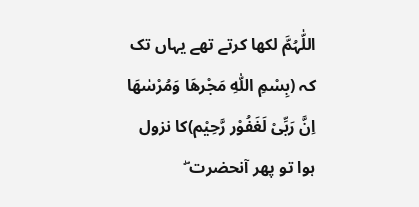اللّٰہُمَّ لکھا کرتے تھے یہاں تک کہ (بِسْمِ اللّٰہِ مَجْرھَا وَمُرْسٰھَا اِنَّ رَبِّیْ لَغَفُوْر رَّحِیْم)کا نزول ہوا تو پھر آنحضرت ۖ